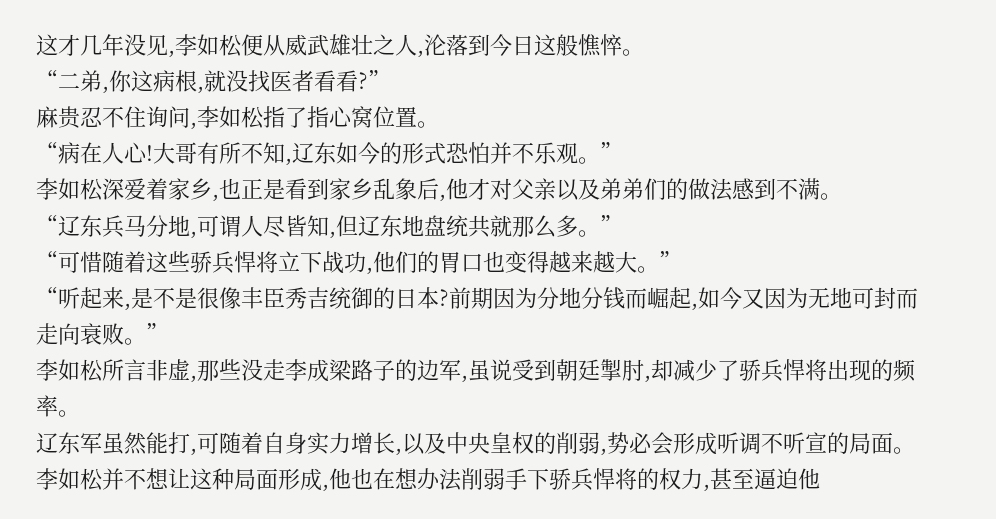这才几年没见,李如松便从威武雄壮之人,沦落到今日这般憔悴。
“二弟,你这病根,就没找医者看看?”
麻贵忍不住询问,李如松指了指心窝位置。
“病在人心!大哥有所不知,辽东如今的形式恐怕并不乐观。”
李如松深爱着家乡,也正是看到家乡乱象后,他才对父亲以及弟弟们的做法感到不满。
“辽东兵马分地,可谓人尽皆知,但辽东地盘统共就那么多。”
“可惜随着这些骄兵悍将立下战功,他们的胃口也变得越来越大。”
“听起来,是不是很像丰臣秀吉统御的日本?前期因为分地分钱而崛起,如今又因为无地可封而走向衰败。”
李如松所言非虚,那些没走李成梁路子的边军,虽说受到朝廷掣肘,却减少了骄兵悍将出现的频率。
辽东军虽然能打,可随着自身实力增长,以及中央皇权的削弱,势必会形成听调不听宣的局面。
李如松并不想让这种局面形成,他也在想办法削弱手下骄兵悍将的权力,甚至逼迫他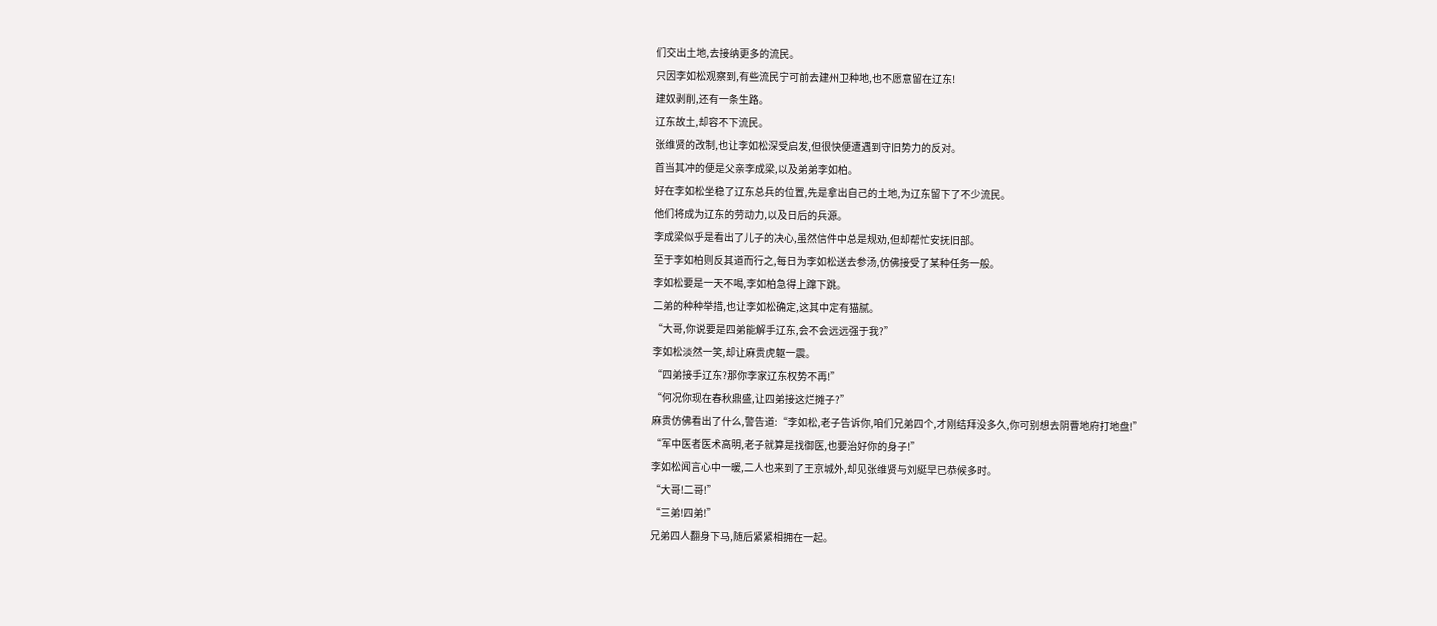们交出土地,去接纳更多的流民。
只因李如松观察到,有些流民宁可前去建州卫种地,也不愿意留在辽东!
建奴剥削,还有一条生路。
辽东故土,却容不下流民。
张维贤的改制,也让李如松深受启发,但很快便遭遇到守旧势力的反对。
首当其冲的便是父亲李成梁,以及弟弟李如柏。
好在李如松坐稳了辽东总兵的位置,先是拿出自己的土地,为辽东留下了不少流民。
他们将成为辽东的劳动力,以及日后的兵源。
李成梁似乎是看出了儿子的决心,虽然信件中总是规劝,但却帮忙安抚旧部。
至于李如柏则反其道而行之,每日为李如松送去参汤,仿佛接受了某种任务一般。
李如松要是一天不喝,李如柏急得上蹿下跳。
二弟的种种举措,也让李如松确定,这其中定有猫腻。
“大哥,你说要是四弟能解手辽东,会不会远远强于我?”
李如松淡然一笑,却让麻贵虎躯一震。
“四弟接手辽东?那你李家辽东权势不再!”
“何况你现在春秋鼎盛,让四弟接这烂摊子?”
麻贵仿佛看出了什么,警告道:“李如松,老子告诉你,咱们兄弟四个,才刚结拜没多久,你可别想去阴曹地府打地盘!”
“军中医者医术高明,老子就算是找御医,也要治好你的身子!”
李如松闻言心中一暖,二人也来到了王京城外,却见张维贤与刘綎早已恭候多时。
“大哥!二哥!”
“三弟!四弟!”
兄弟四人翻身下马,随后紧紧相拥在一起。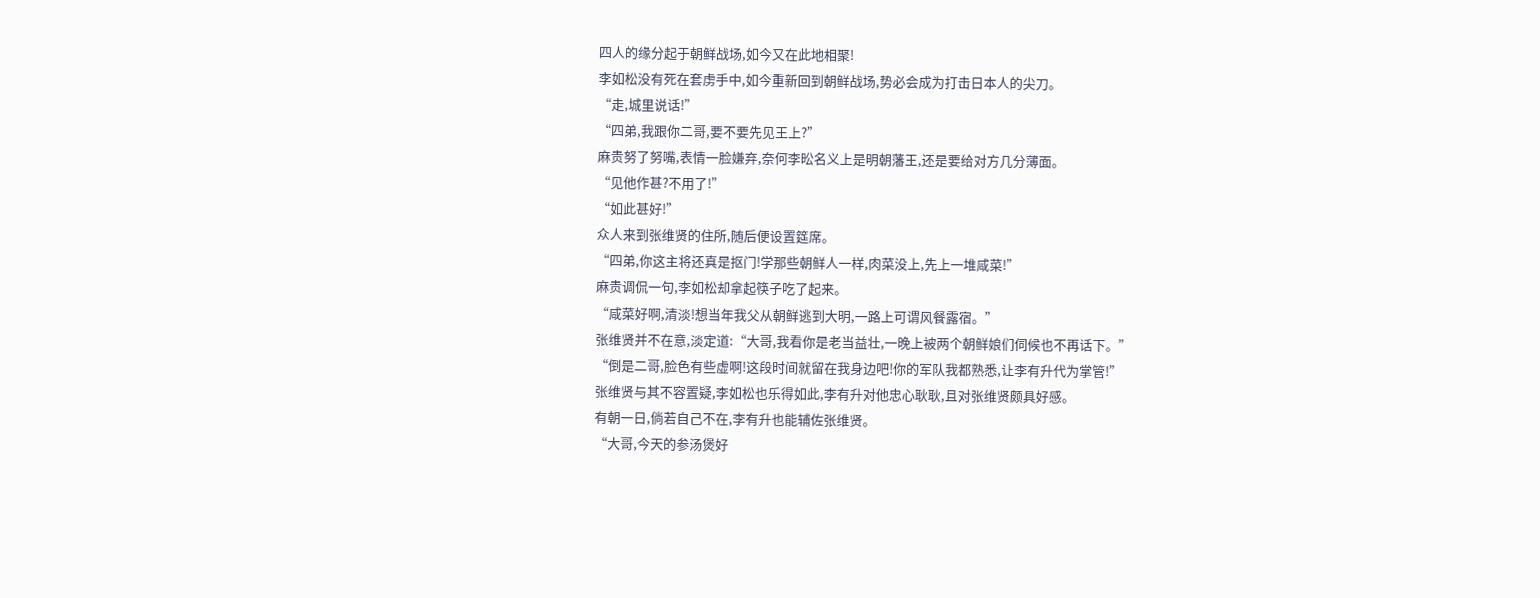四人的缘分起于朝鲜战场,如今又在此地相聚!
李如松没有死在套虏手中,如今重新回到朝鲜战场,势必会成为打击日本人的尖刀。
“走,城里说话!”
“四弟,我跟你二哥,要不要先见王上?”
麻贵努了努嘴,表情一脸嫌弃,奈何李昖名义上是明朝藩王,还是要给对方几分薄面。
“见他作甚?不用了!”
“如此甚好!”
众人来到张维贤的住所,随后便设置筵席。
“四弟,你这主将还真是抠门!学那些朝鲜人一样,肉菜没上,先上一堆咸菜!”
麻贵调侃一句,李如松却拿起筷子吃了起来。
“咸菜好啊,清淡!想当年我父从朝鲜逃到大明,一路上可谓风餐露宿。”
张维贤并不在意,淡定道:“大哥,我看你是老当益壮,一晚上被两个朝鲜娘们伺候也不再话下。”
“倒是二哥,脸色有些虚啊!这段时间就留在我身边吧!你的军队我都熟悉,让李有升代为掌管!”
张维贤与其不容置疑,李如松也乐得如此,李有升对他忠心耿耿,且对张维贤颇具好感。
有朝一日,倘若自己不在,李有升也能辅佐张维贤。
“大哥,今天的参汤煲好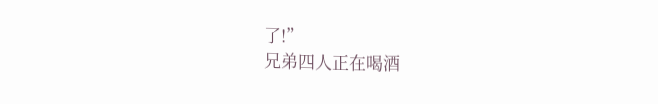了!”
兄弟四人正在喝酒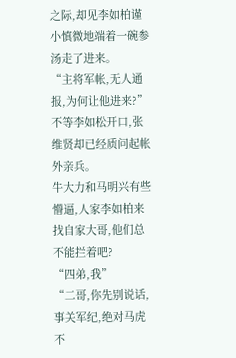之际,却见李如柏谨小慎微地端着一碗参汤走了进来。
“主将军帐,无人通报,为何让他进来?”
不等李如松开口,张维贤却已经质问起帐外亲兵。
牛大力和马明兴有些懵逼,人家李如柏来找自家大哥,他们总不能拦着吧?
“四弟,我”
“二哥,你先别说话,事关军纪,绝对马虎不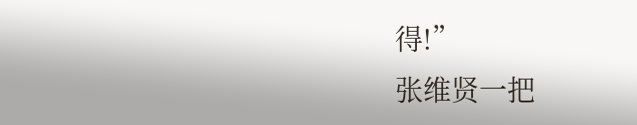得!”
张维贤一把